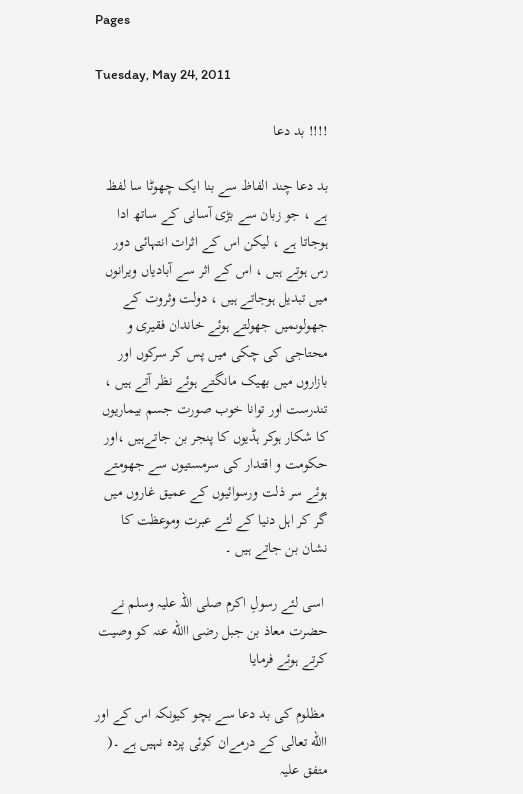Pages

Tuesday, May 24, 2011

!!!! بد دعا

بد دعا چند الفاظ سے بنا ایک چھوٹا سا لفظ ہے ، جو زبان سے بڑی آسانی کے ساتھ ادا ہوجاتا ہے ، لیکن اس کے اثرات انتہائی دور رس ہوتے ہیں ، اس کے اثر سے آبادیاں ویرانوں میں تبدیل ہوجاتے ہیں ، دولت وثروت کے جھولوںمیں جھولتے ہوئے خاندان فقیری و محتاجی کی چکی میں پس کر سرکوں اور بازاروں میں بھیک مانگتے ہوئے نظر آتے ہیں ، تندرست اور توانا خوب صورت جسم بیماریوں کا شکار ہوکر ہڈیوں کا پنجر بن جاتےہیں ،اور حکومت و اقتدار کی سرمستیوں سے جھومتے ہوئے سر ذلت ورسوائیوں کے عمیق غاروں میں گر کر اہل دنیا کے لئے عبرت وموعظت کا نشان بن جاتے ہیں ۔

 اسی لئے رسولِ اکرم صلی اللہ علیہ وسلم نے حضرت معاذ بن جبل رضی االله عنہ کو وصیت کرتے ہوئے فرمایا

 مظلوم کی بد دعا سے بچو کیونکہ اس کے اور االله تعالی کے درمےان کوئی پردہ نہیں ہے ۔( متفق علیہ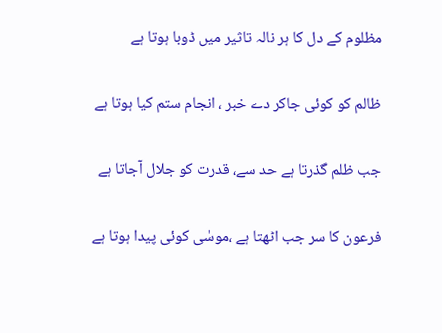مظلوم کے دل کا ہر نالہ تاثیر میں ڈوبا ہوتا ہے

ظالم کو کوئی جاکر دے خبر ، انجام ستم کیا ہوتا ہے

جب ظلم گذرتا ہے حد سے، قدرت کو جلال آجاتا ہے

فرعون کا سر جب اٹھتا ہے ،موسٰی کوئی پیدا ہوتا ہے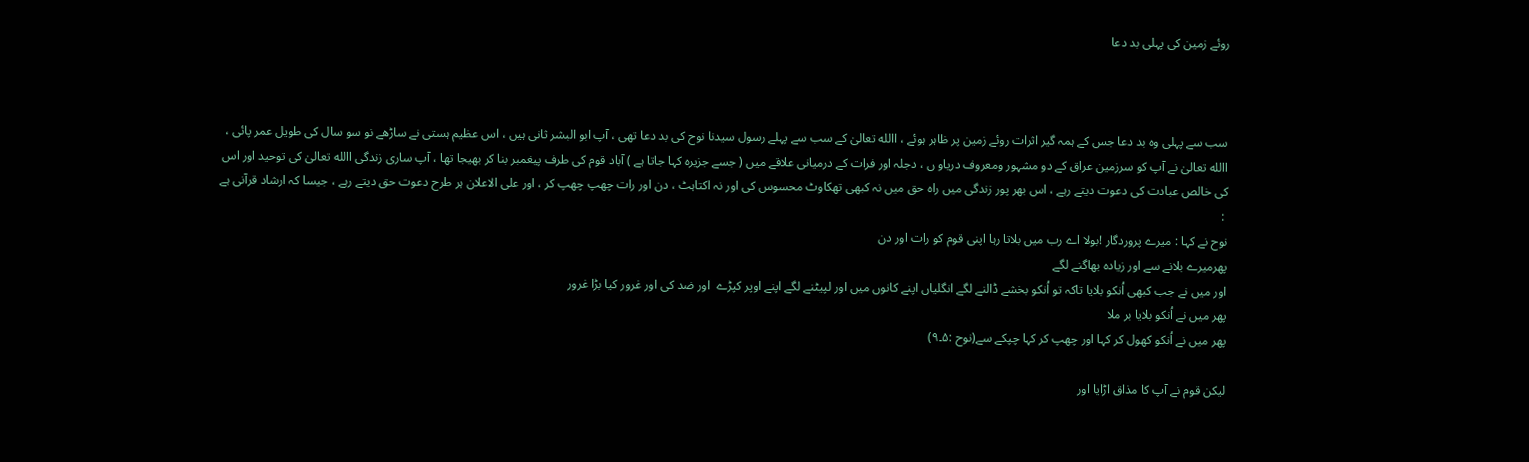روئے زمین کی پہلی بد دعا



سب سے پہلی وہ بد دعا جس کے ہمہ گیر اثرات روئے زمین پر ظاہر ہوئے ، االله تعالیٰ کے سب سے پہلے رسول سیدنا نوح کی بد دعا تھی ، آپ ابو البشر ثانی ہیں ، اس عظیم ہستی نے ساڑھے نو سو سال کی طویل عمر پائی ، االله تعالیٰ نے آپ کو سرزمین عراق کے دو مشہور ومعروف دریاو ں ، دجلہ اور فرات کے درمیانی علاقے میں ( جسے جزیرہ کہا جاتا ہے ) آباد قوم کی طرف پیغمبر بنا کر بھیجا تھا ، آپ ساری زندگی االله تعالیٰ کی توحید اور اس کی خالص عبادت کی دعوت دیتے رہے ، اس بھر پور زندگی میں راہ حق میں نہ کبھی تھکاوٹ محسوس کی اور نہ اکتاہٹ ، دن اور رات چھپ چھپ کر ، اور علی الاعلان ہر طرح دعوت حق دیتے رہے ، جیسا کہ ارشاد قرآنی ہے
 :
نوح نے کہا : میرے پروردگار !بولا اے رب میں بلاتا رہا اپنی قوم کو رات اور دن
پھرمیرے بلانے سے اور زیادہ بھاگنے لگے
اور میں نے جب کبھی اُنکو بلایا تاکہ تو اُنکو بخشے ڈالنے لگے انگلیاں اپنے کانوں میں اور لپیٹنے لگے اپنے اوپر کپڑے  اور ضد کی اور غرور کیا بڑا غرور
پھر میں نے اُنکو بلایا بر ملا
پھر میں نے اُنکو کھول کر کہا اور چھپ کر کہا چپکے سے(نوح :۵۔۹)

لیکن قوم نے آپ کا مذاق اڑایا اور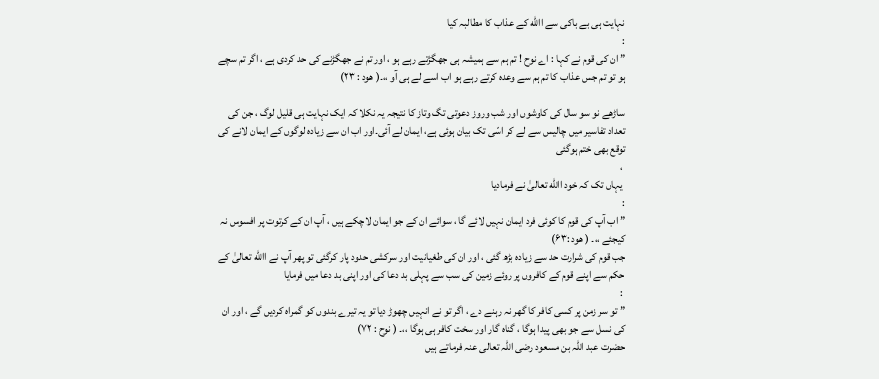نہایت ہی بے باکی سے االله کے عذاب کا مطالبہ کیا
:
” ان کی قوم نے کہا : اے نوح ! تم ہم سے ہمیشہ ہی جھگڑتے رہے ہو ، اور تم نے جھگڑنے کی حد کردی ہے ، اگر تم سچے ہو تو تم جس عذاب کا تم ہم سے وعدہ کرتے رہے ہو اب اسے لے ہی آو ،،۔( ھود : ۲۳)

ساڑھے نو سو سال کی کاوشوں اور شب وروز دعوتی تگ وتاز کا نتیجہ یہ نکلا کہ ایک نہایت ہی قلیل لوگ ، جن کی تعداد تفاسیر میں چالیس سے لے کر اسّی تک بیان ہوئی ہے، ایمان لے آئی۔اور اب ان سے زیادہ لوگوں کے ایمان لانے کی توقع بھی ختم ہوگئی
 ،
 یہاں تک کہ خود االله تعالیٰ نے فرمادیا
:
” اب آپ کی قوم کا کوئی فرد ایمان نہیں لائے گا ، سوائے ان کے جو ایمان لاچکے ہیں ، آپ ان کے کرتوت پر افسوس نہ کیجئے ،،۔ ( ھود :۶۳)
جب قوم کی شرارت حد سے زیادہ بڑھ گئی ، اور ان کی طغیانیت اور سرکشی حدود پار کرگئی تو پھر آپ نے االله تعالیٰ کے حکم سے اپنے قوم کے کافروں پر روئے زمین کی سب سے پہلی بد دعا کی اور اپنی بد دعا میں فرمایا
 :
” تو سر زمن پر کسی کافر کا گھر نہ رہنے دے ، اگر تو نے انہیں چھوڑ دیا تو یہ تیرے بندوں کو گمراہ کردیں گے ، اور ان کی نسل سے جو بھی پیدا ہوگا ، گناہ گار اور سخت کافر ہی ہوگا ،،۔ ( نوح : ۷۲)
حضرت عبد اللہ بن مسعود رضی اللہ تعالی عنہ فرماتے ہیں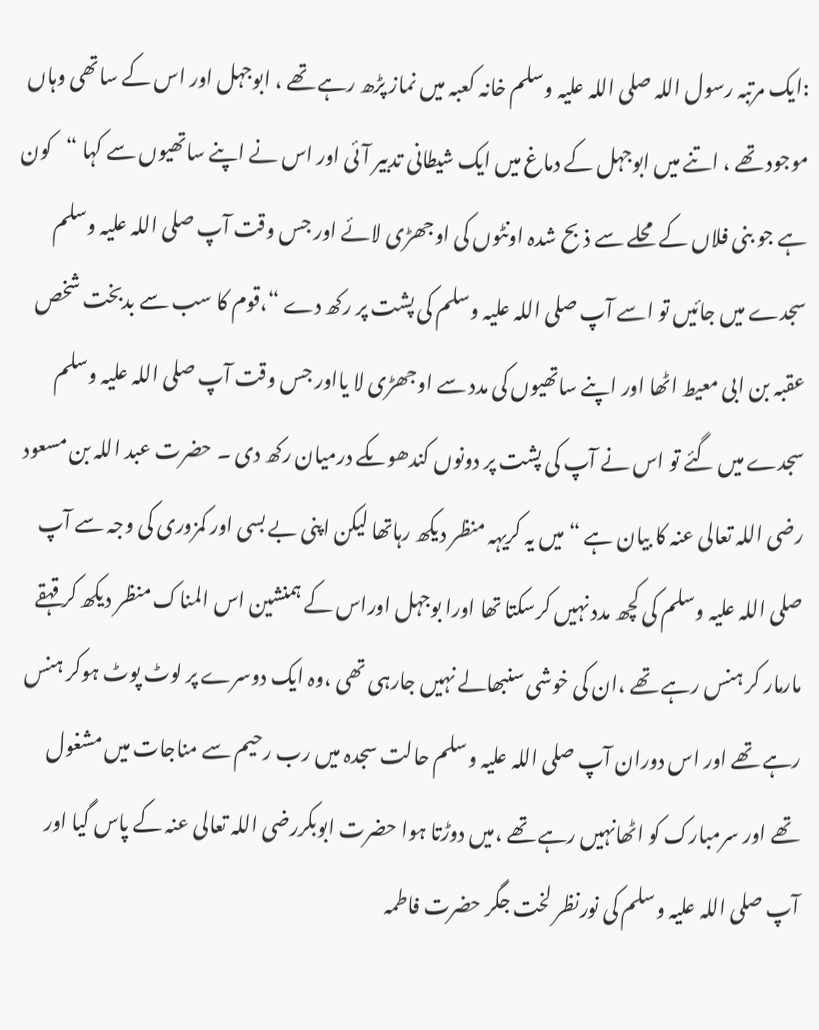:ایک مرتبہ رسول اللہ صلی اللہ علیہ وسلم خانہ کعبہ میں نماز پڑھ رہے تھے ، ابوجہل اور اس کے ساتھی وہاں موجود تھے ، اتنے میں ابوجہل کے دماغ میں ایک شیطانی تدبیر آئی اور اس نے اپنے ساتھیوں سے کہا “کون ہے جو بنی فلاں کے محلے سے ذبح شدہ اونٹوں کی اوجھڑی لائے اور جس وقت آپ صلی اللہ علیہ وسلم سجدے میں جائیں تو اسے آپ صلی اللہ علیہ وسلم کی پشت پر رکھ دے “،قوم کا سب سے بدبخت شخص عقبہ بن ابی معیط اٹھا اور اپنے ساتھیوں کی مدد سے اوجھڑی لا یااور جس وقت آپ صلی اللہ علیہ وسلم سجدے میں گئے تو اس نے آپ کی پشت پر دونوں کندھوںکے درمیان رکھ دی ۔ حضرت عبد اللہ بن مسعود رضی اللہ تعالی عنہ کا بیان ہے “میں یہ کریہہ منظر دیکھ رہاتھا لیکن اپنی بے بسی اور کمزوری کی وجہ سے آپ صلی اللہ علیہ وسلم کی کچھ مدد نہیں کرسکتا تھا اورا بوجہل اوراس کے ہمنشین اس المناک منظر دیکھ کر قہقے مارمار کر ہنس رہے تھے ،ان کی خوشی سنبھالے نہیں جارہی تھی ،وہ ایک دوسرے پر لوٹ پوٹ ہوکر ہنس رہے تھے اور اس دوران آپ صلی اللہ علیہ وسلم حالت سجدہ میں رب رحیم سے مناجات میں مشغول تھے اور سرمبارک کو اٹھانہیں رہے تھے ،میں دوڑتا ہوا حضرت ابوبکررضی اللہ تعالی عنہ کے پاس گیا اور آپ صلی اللہ علیہ وسلم کی نورنظر لخت جگر حضرت فاطمہ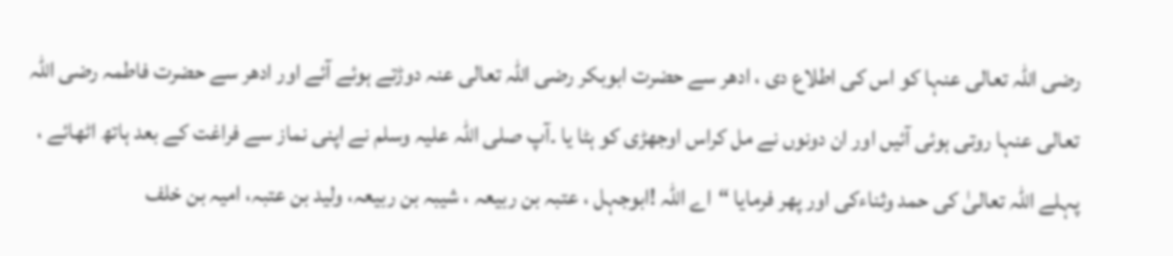رضی اللہ تعالی عنہا کو اس کی اطلاع دی ، ادھر سے حضرت ابوبکر رضی اللہ تعالی عنہ دوڑتے ہوئے آئے اور ادھر سے حضرت فاطمہ رضی اللہ تعالی عنہا روتی ہوئی آئیں اور ان دونوں نے مل کراس اوجھڑی کو ہٹا یا ۔آپ صلی اللہ علیہ وسلم نے اپنی نماز سے فراغت کے بعد ہاتھ اٹھائے ، پہلے اللہ تعالیٰ کی حمد وثناءکی اور پھر فرمایا “اے اللہ !ابوجہل ، عتبہ بن ربیعہ ، شیبہ بن ربیعہ، ولید بن عتبہ، امیہ بن خلف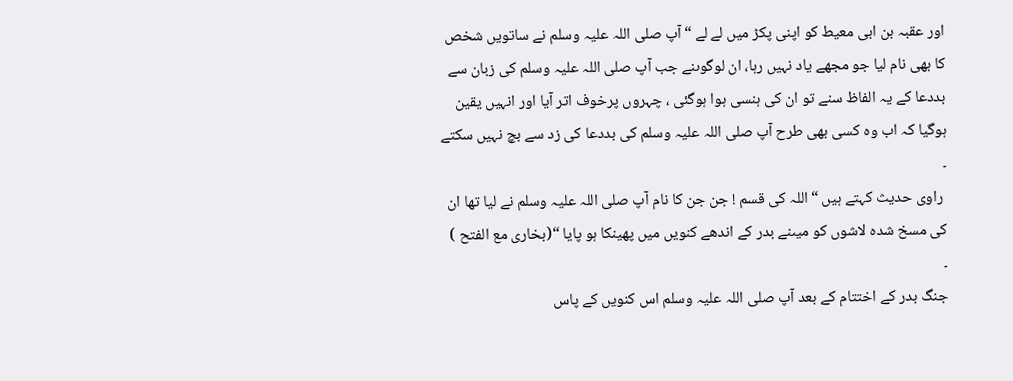اور عقبہ بن ابی معیط کو اپنی پکڑ میں لے لے “آپ صلی اللہ علیہ وسلم نے ساتویں شخص کا بھی نام لیا جو مجھے یاد نہیں رہا، ان لوگوںنے جب آپ صلی اللہ علیہ وسلم کی زبان سے بددعا کے یہ الفاظ سنے تو ان کی ہنسی ہوا ہوگئی ، چہروں پرخوف اتر آیا اور انہیں یقین ہوگیا کہ اب وہ کسی بھی طرح آپ صلی اللہ علیہ وسلم کی بددعا کی زد سے بچ نہیں سکتے
۔
 راوی حدیث کہتے ہیں “اللہ کی قسم ! جن جن کا نام آپ صلی اللہ علیہ وسلم نے لیا تھا ان کی مسخ شدہ لاشوں کو میںنے بدر کے اندھے کنویں میں پھینکا ہو پایا “(بخاری مع الفتح )
۔
جنگ بدر کے اختتام کے بعد آپ صلی اللہ علیہ وسلم اس کنویں کے پاس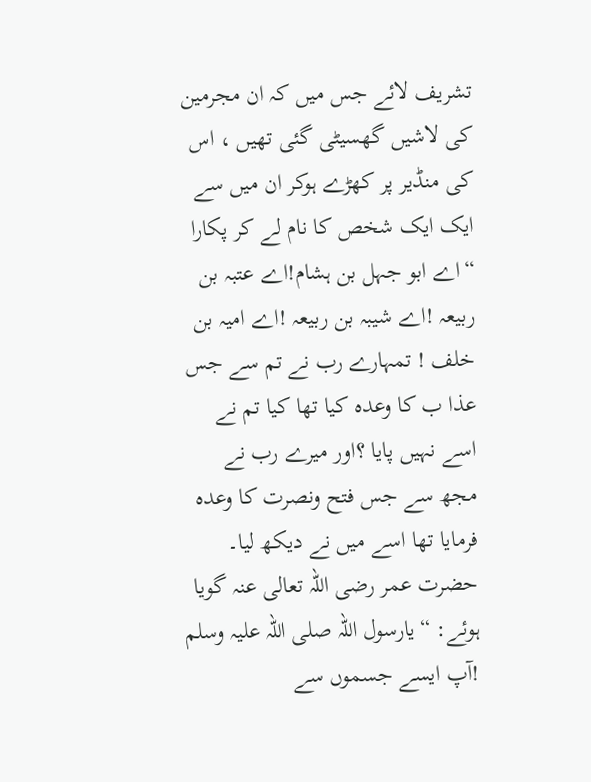تشریف لائے جس میں کہ ان مجرمین کی لاشیں گھسیٹی گئی تھیں ، اس کی منڈیر پر کھڑے ہوکر ان میں سے ایک ایک شخص کا نام لے کر پکارا “اے ابو جہل بن ہشام!اے عتبہ بن ربیعہ !اے شیبہ بن ربیعہ !اے امیہ بن خلف ! تمہارے رب نے تم سے جس عذا ب کا وعدہ کیا تھا کیا تم نے اسے نہیں پایا ؟اور میرے رب نے مجھ سے جس فتح ونصرت کا وعدہ فرمایا تھا اسے میں نے دیکھ لیا۔ حضرت عمر رضی اللہ تعالی عنہ گویا ہوئے: “یارسول اللہ صلی اللہ علیہ وسلم !آپ ایسے جسموں سے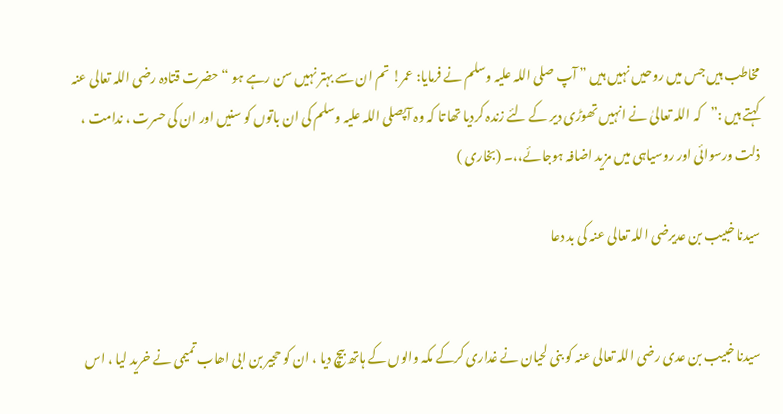مخاطب ہیں جس میں روحیں نہیں ہیں ” آپ صلی اللہ علیہ وسلم نے فرمایا: عمر! تم ان سے بہتر نہیں سن رہے ہو “حضرت قتادہ رضی اللہ تعالی عنہ کہتے ہیں :”کہ اللہ تعالیٰ نے انہیں تھوڑی دیر کے لئے زندہ کردیا تھا تا کہ وہ آپصلی اللہ علیہ وسلم کی ان باتوں کو سنیں اور ان کی حسرت ، ندامت ، ذلت ورسوائی اور روسیاہی میں مزید اضافہ ہوجائے،،۔ (بخاری )

سیدنا خبیب بن عدیرضی اللہ تعالی عنہ کی بد دعا


سیدنا خبیب بن عدی رضی اللہ تعالی عنہ کو بنی لحیان نے غداری کرکے مکہ والوں کے ہاتھ بیچ دیا ، ان کو حجیر بن ابی اھاب تمیمی نے خرید لیا ، اس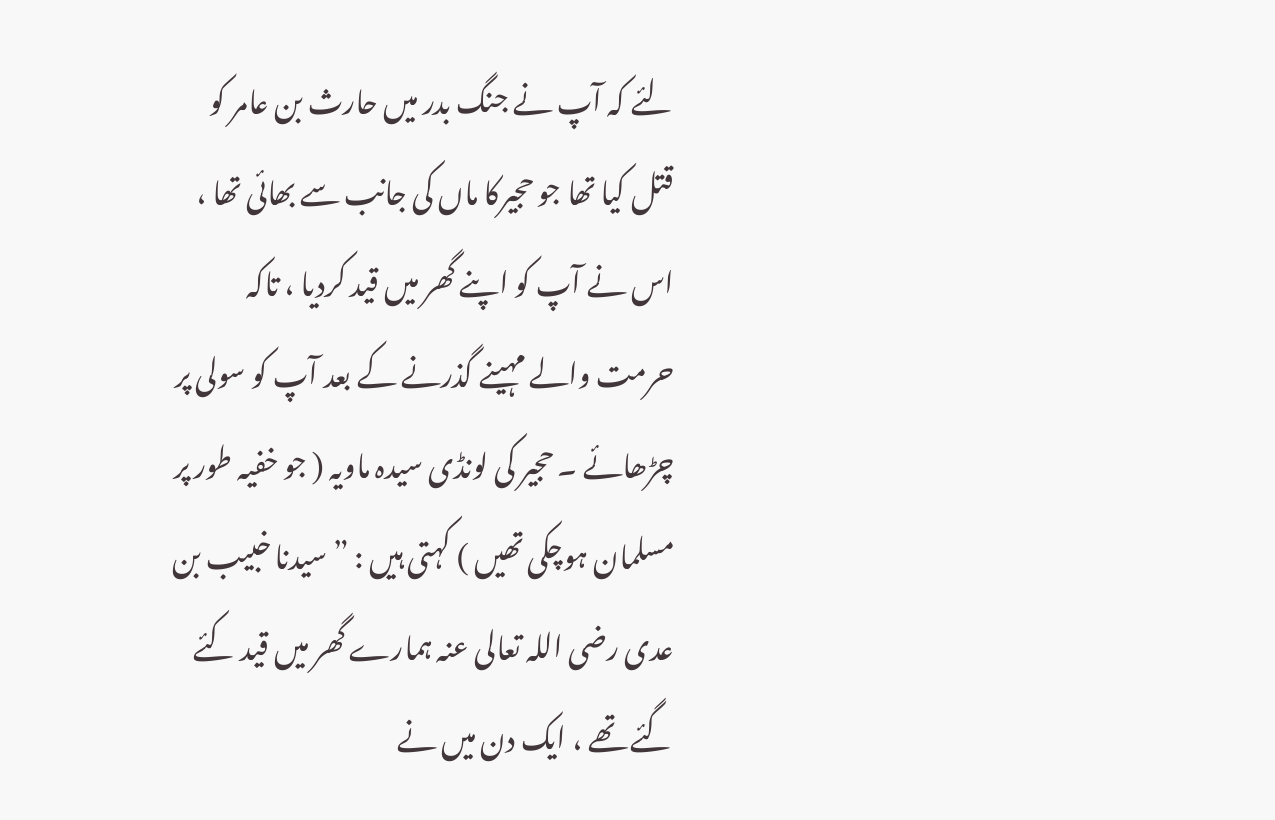لئے کہ آپ نے جنگ بدر میں حارث بن عامر کو قتل کیا تھا جو حجیرکا ماں کی جانب سے بھائی تھا ، اس نے آپ کو اپنے گھر میں قید کردیا ، تاکہ حرمت والے مہینے گذرنے کے بعد آپ کو سولی پر چڑھائے ۔ حجیر کی لونڈی سیدہ ماویہ ( جو خفیہ طور پر مسلمان ہوچکی تھیں ) کہتی ہیں : ” سیدنا خبیب بن عدی رضی اللہ تعالی عنہ ہمارے گھر میں قید کئے گئے تھے ، ایک دن میں نے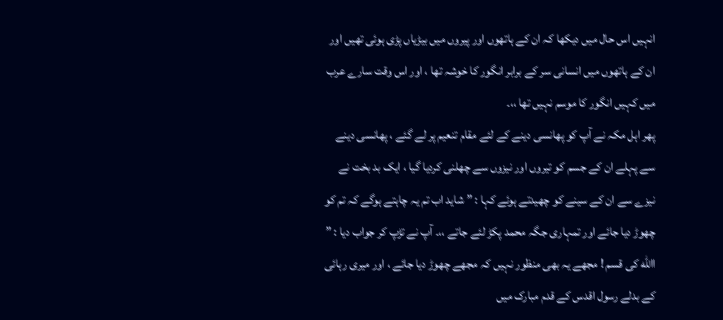انہیں اس حال میں دیکھا کہ ان کے ہاتھوں اور پیروں میں بیڑیاں پڑی ہوئی تھیں اور ان کے ہاتھوں میں انسانی سر کے برابر انگور کا خوشہ تھا ، اور اس وقت سارے عرب میں کہیں انگور کا موسم نہیں تھا ،،۔
پھر اہل مکہ نے آپ کو پھانسی دینے کے لئے مقام تنعیم پر لے گئے ، پھانسی دینے سے پہلے ان کے جسم کو تیروں اور نیزوں سے چھلنی کردیا گیا ، ایک بد بخت نے نیزے سے ان کے سینے کو چھیدتے ہوئے کہا : ” شاید اب تم یہ چاہتے ہوگے کہ تم کو چھوڑ دیا جائے اور تمہاری جگہ محمد پکڑ لئے جاتے ،،۔ آپ نے تڑپ کر جواب دیا : ” االله کی قسم ! مجھے یہ بھی منظور نہیں کہ مجھے چھوڑ دیا جائے ، اور میری رہائی کے بدلے رسول اقدس کے قدم مبارک میں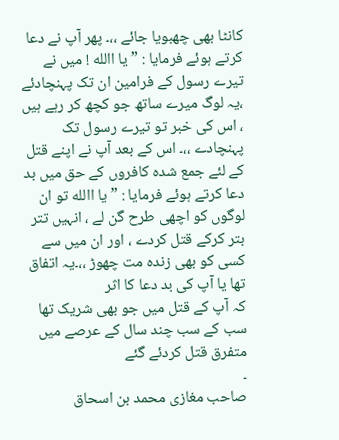کانٹا بھی چھبویا جائے ،،۔ پھر آپ نے دعا کرتے ہوئے فرمایا : ” یا االله ! میں نے تیرے رسول کے فرامین ان تک پہنچادئے ،یہ لوگ میرے ساتھ جو کچھ کر رہے ہیں ، اس کی خبر تو تیرے رسول تک پہنچادے ،،۔ اس کے بعد آپ نے اپنے قتل کے لئے جمع شدہ کافروں کے حق میں بد دعا کرتے ہوئے فرمایا : ” یا االله تو ان لوگوں کو اچھی طرح گن لے ، انہیں تتر بتر کرکے قتل کردے ، اور ان میں سے کسی کو بھی زندہ مت چھوڑ ،،۔یہ اتفاق تھا یا آپ کی بد دعا کا اثر
کہ آپ کے قتل میں جو بھی شریک تھا سب کے سب چند سال کے عرصے میں متفرق قتل کردئے گئے
۔
صاحب مغازی محمد بن اسحاق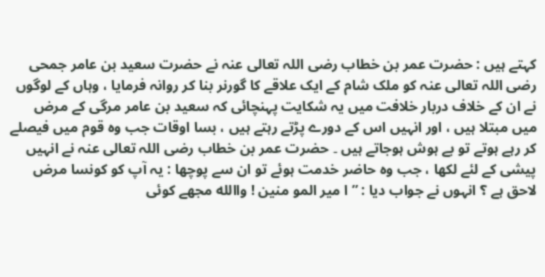کہتے ہیں : حضرت عمر بن خطاب رضی اللہ تعالی عنہ نے حضرت سعید بن عامر جمحی رضی اللہ تعالی عنہ کو ملک شام کے ایک علاقے کا گورنر بنا کر روانہ فرمایا ، وہاں کے لوگوں نے ان کے خلاف دربار خلافت میں یہ شکایت پہنچائی کہ سعید بن عامر مرگی کے مرض میں مبتلا ہیں ، اور انہیں اس کے دورے پڑتے رہتے ہیں ، بسا اوقات جب وہ قوم میں فیصلے کر رہے ہوتے تو بے ہوش ہوجاتے ہیں ۔ حضرت عمر بن خطاب رضی اللہ تعالی عنہ نے انہیں پیشی کے لئے لکھا ، جب وہ حاضر خدمت ہوئے تو ان سے پوچھا : یہ آپ کو کونسا مرض لاحق ہے ؟ انہوں نے جواب دیا : ” ا میر المو منین ! واالله مجھے کوئی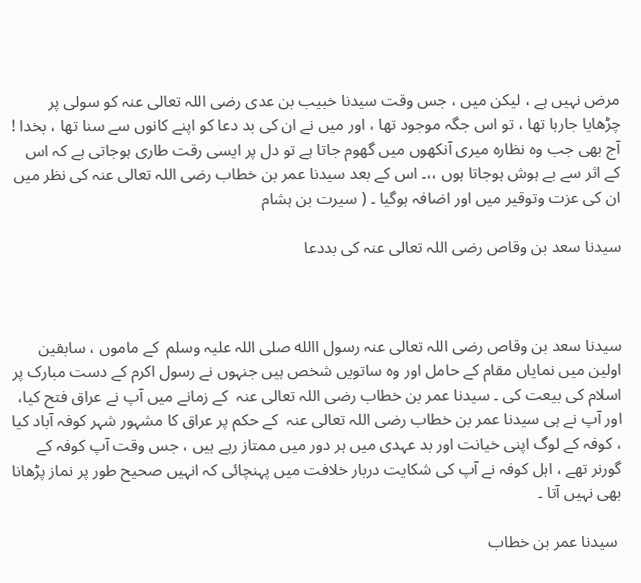مرض نہیں ہے ، لیکن میں ، جس وقت سیدنا خبیب بن عدی رضی اللہ تعالی عنہ کو سولی پر چڑھایا جارہا تھا ، تو اس جگہ موجود تھا ، اور میں نے ان کی بد دعا کو اپنے کانوں سے سنا تھا ، بخدا ! آج بھی جب وہ نظارہ میری آنکھوں میں گھوم جاتا ہے تو دل پر ایسی رقت طاری ہوجاتی ہے کہ اس کے اثر سے بے ہوش ہوجاتا ہوں ،،۔ اس کے بعد سیدنا عمر بن خطاب رضی اللہ تعالی عنہ کی نظر میں ان کی عزت وتوقیر میں اور اضافہ ہوگیا ۔ ( سیرت بن ہشام

سیدنا سعد بن وقاص رضی اللہ تعالی عنہ کی بددعا



سیدنا سعد بن وقاص رضی اللہ تعالی عنہ رسول االله صلی اللہ علیہ وسلم  کے ماموں ، سابقین اولین میں نمایاں مقام کے حامل اور وہ ساتویں شخص ہیں جنہوں نے رسول اکرم کے دست مبارک پر اسلام کی بیعت کی ۔ سیدنا عمر بن خطاب رضی اللہ تعالی عنہ  کے زمانے میں آپ نے عراق فتح کیا، اور آپ نے ہی سیدنا عمر بن خطاب رضی اللہ تعالی عنہ  کے حکم پر عراق کا مشہور شہر کوفہ آباد کیا ، کوفہ کے لوگ اپنی خیانت اور بد عہدی میں ہر دور میں ممتاز رہے ہیں ، جس وقت آپ کوفہ کے گورنر تھے ، اہل کوفہ نے آپ کی شکایت دربار خلافت میں پہنچائی کہ انہیں صحیح طور پر نماز پڑھانا بھی نہیں آتا ۔

 سیدنا عمر بن خطاب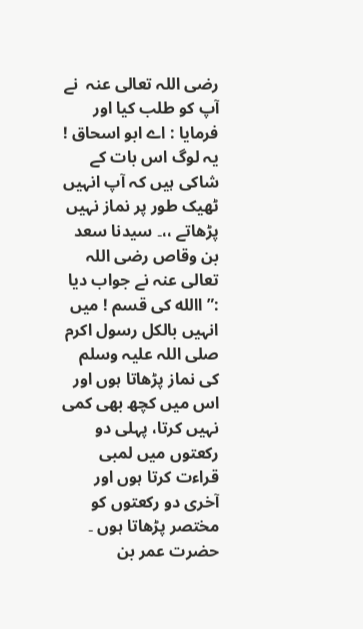رضی اللہ تعالی عنہ  نے آپ کو طلب کیا اور فرمایا : اے ابو اسحاق ! یہ لوگ اس بات کے شاکی ہیں کہ آپ انہیں ٹھیک طور پر نماز نہیں پڑھاتے ،،۔ سیدنا سعد بن وقاص رضی اللہ تعالی عنہ نے جواب دیا :” االله کی قسم ! میں انہیں بالکل رسول اکرم صلی اللہ علیہ وسلم کی نماز پڑھاتا ہوں اور اس میں کچھ بھی کمی نہیں کرتا، پہلی دو رکعتوں میں لمبی قراءت کرتا ہوں اور آخری دو رکعتوں کو مختصر پڑھاتا ہوں ۔ حضرت عمر بن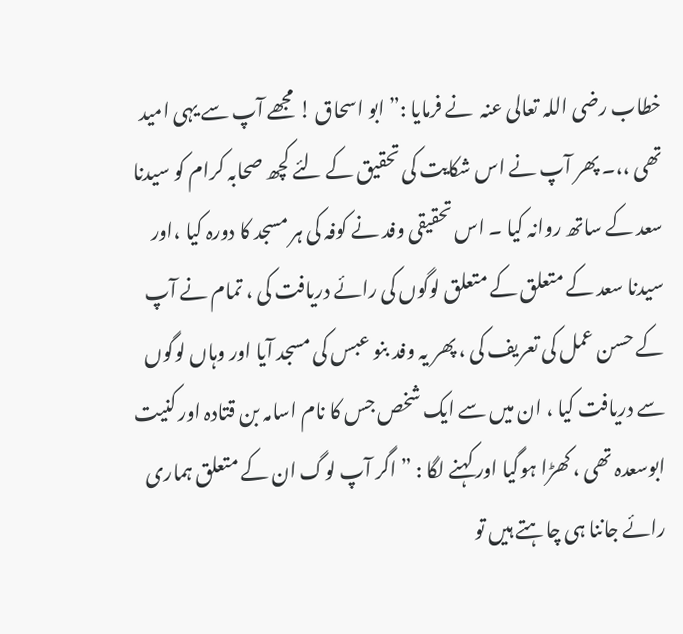خطاب رضی اللہ تعالی عنہ  نے فرمایا :” ابو اسحاق ! مجھے آپ سے یہی امید تھی ،،۔ پھر آپ نے اس شکایت کی تحقیق کے لئے کچھ صحابہ کرام کو سیدنا سعد کے ساتھ روانہ کیا ۔ اس تحقیقی وفد نے کوفہ کی ہر مسجد کا دورہ کیا ،اور سیدنا سعد کے متعلق کے متعلق لوگوں کی رائے دریافت کی ، تمام نے آپ کے حسن عمل کی تعریف کی ، پھر یہ وفد بنو عبس کی مسجد آیا اور وہاں لوگوں سے دریافت کیا ، ان میں سے ایک شخص جس کا نام اسامہ بن قتادہ اور کنیت ابوسعدہ تھی ، کھڑا ہوگیا اور کہنے لگا : ” اگر آپ لوگ ان کے متعلق ہماری رائے جاننا ہی چاہتے ہیں تو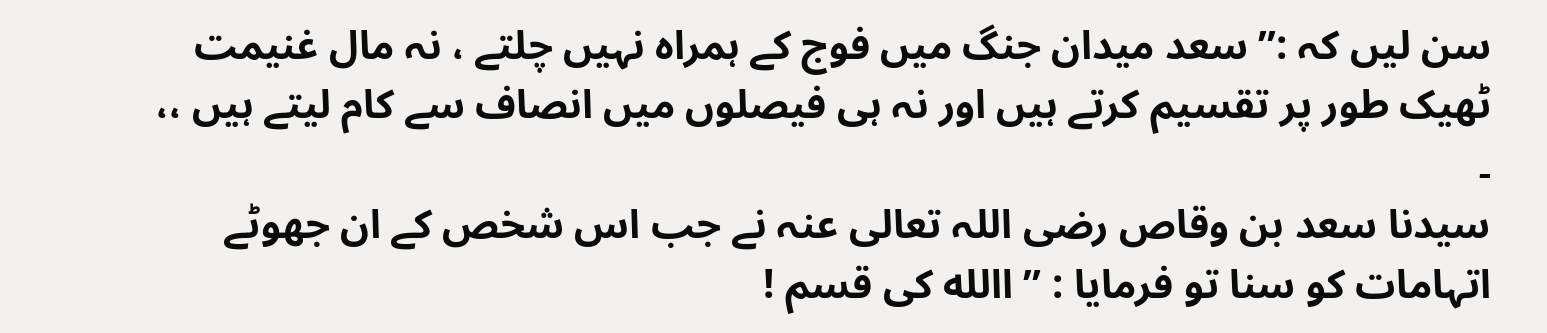سن لیں کہ :” سعد میدان جنگ میں فوج کے ہمراہ نہیں چلتے ، نہ مال غنیمت ٹھیک طور پر تقسیم کرتے ہیں اور نہ ہی فیصلوں میں انصاف سے کام لیتے ہیں ،،
۔
سیدنا سعد بن وقاص رضی اللہ تعالی عنہ نے جب اس شخص کے ان جھوٹے اتہامات کو سنا تو فرمایا : ” االله کی قسم !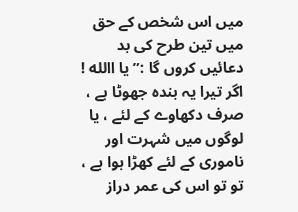میں اس شخص کے حق میں تین طرح کی بد دعائیں کروں گا :” یا االله ! اگر تیرا یہ بندہ جھوٹا ہے ، صرف دکھاوے کے لئے ، یا لوگوں میں شہرت اور ناموری کے لئے کھڑا ہوا ہے ، تو تو اس کی عمر دراز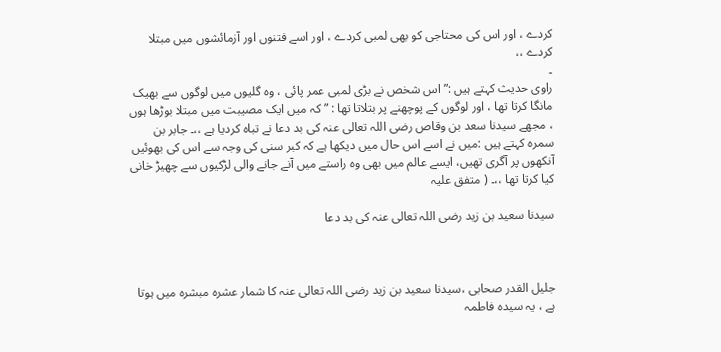کردے ، اور اس کی محتاجی کو بھی لمبی کردے ، اور اسے فتنوں اور آزمائشوں میں مبتلا کردے ،،
۔
راوی حدیث کہتے ہیں :” اس شخص نے بڑی لمبی عمر پائی ، وہ گلیوں میں لوگوں سے بھیک مانگا کرتا تھا ، اور لوگوں کے پوچھنے پر بتلاتا تھا : ” کہ میں ایک مصیبت میں مبتلا بوڑھا ہوں ، مجھے سیدنا سعد بن وقاص رضی اللہ تعالی عنہ کی بد دعا نے تباہ کردیا ہے ،،۔ جابر بن سمرہ کہتے ہیں :میں نے اسے اس حال میں دیکھا ہے کہ کبر سنی کی وجہ سے اس کی بھوئیں آنکھوں پر آگری تھیں، ایسے عالم میں بھی وہ راستے میں آنے جانے والی لڑکیوں سے چھیڑ خانی کیا کرتا تھا ،،۔ ( متفق علیہ

سیدنا سعید بن زید رضی اللہ تعالی عنہ کی بد دعا



جلیل القدر صحابی ،سیدنا سعید بن زید رضی اللہ تعالی عنہ کا شمار عشرہ مبشرہ میں ہوتا ہے ، یہ سیدہ فاطمہ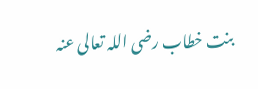بنت خطاب رضی اللہ تعالی عنہ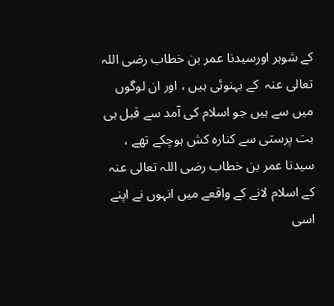کے شوہر اورسیدنا عمر بن خطاب رضی اللہ تعالی عنہ  کے بہنوئی ہیں ، اور ان لوگوں میں سے ہیں جو اسلام کی آمد سے قبل ہی بت پرستی سے کنارہ کش ہوچکے تھے ، سیدنا عمر بن خطاب رضی اللہ تعالی عنہ کے اسلام لانے کے واقعے میں انہوں نے اپنے اسی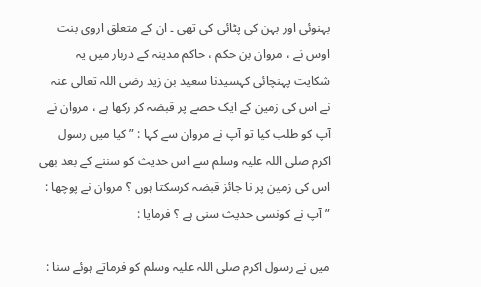بہنوئی اور بہن کی پٹائی کی تھی ۔ ان کے متعلق اروی بنت اوس نے ، مروان بن حکم ، حاکم مدینہ کے دربار میں یہ شکایت پہنچائی کہسیدنا سعید بن زید رضی اللہ تعالی عنہ نے اس کی زمین کے ایک حصے پر قبضہ کر رکھا ہے ، مروان نے آپ کو طلب کیا تو آپ نے مروان سے کہا : ” کیا میں رسول اکرم صلی اللہ علیہ وسلم سے اس حدیث کو سننے کے بعد بھی اس کی زمین پر نا جائز قبضہ کرسکتا ہوں ؟ مروان نے پوچھا : ” آپ نے کونسی حدیث سنی ہے ؟ فرمایا :

میں نے رسول اکرم صلی اللہ علیہ وسلم کو فرماتے ہوئے سنا :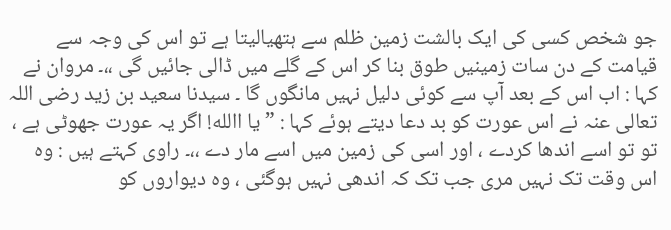جو شخص کسی کی ایک بالشت زمین ظلم سے ہتھیالیتا ہے تو اس کی وجہ سے قیامت کے دن سات زمینیں طوق بنا کر اس کے گلے میں ڈالی جائیں گی ،،۔ مروان نے کہا : اب اس کے بعد آپ سے کوئی دلیل نہیں مانگوں گا ۔ سیدنا سعید بن زید رضی اللہ تعالی عنہ نے اس عورت کو بد دعا دیتے ہوئے کہا : ” یا االله! اگر یہ عورت جھوٹی ہے ، تو تو اسے اندھا کردے ، اور اسی کی زمین میں اسے مار دے ،،۔ راوی کہتے ہیں : وہ اس وقت تک نہیں مری جب تک کہ اندھی نہیں ہوگئی ، وہ دیواروں کو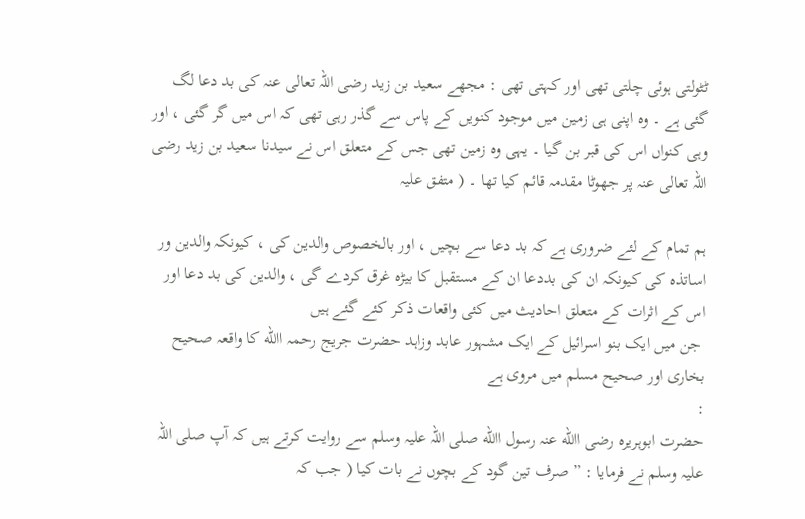ٹٹولتی ہوئی چلتی تھی اور کہتی تھی : مجھے سعید بن زید رضی اللہ تعالی عنہ کی بد دعا لگ گئی ہے ۔ وہ اپنی ہی زمین میں موجود کنویں کے پاس سے گذر رہی تھی کہ اس میں گر گئی ، اور وہی کنواں اس کی قبر بن گیا ۔ یہی وہ زمین تھی جس کے متعلق اس نے سیدنا سعید بن زید رضی اللہ تعالی عنہ پر جھوٹا مقدمہ قائم کیا تھا ۔ ( متفق علیہ

ہم تمام کے لئے ضروری ہے کہ بد دعا سے بچیں ، اور بالخصوص والدین کی ، کیونکہ والدین ور اساتذہ کی کیونکہ ان کی بددعا ان کے مستقبل کا بیڑہ غرق کردے گی ، والدین کی بد دعا اور اس کے اثرات کے متعلق احادیث میں کئی واقعات ذکر کئے گئے ہیں
 جن میں ایک بنو اسرائیل کے ایک مشہور عابد وزاہد حضرت جریج رحمہ االله کا واقعہ صحیح بخاری اور صحیح مسلم میں مروی ہے
:
حضرت ابوہریرہ رضی االله عنہ رسول االله صلی اللہ علیہ وسلم سے روایت کرتے ہیں کہ آپ صلی اللہ علیہ وسلم نے فرمایا : ” صرف تین گود کے بچوں نے بات کیا ( جب کہ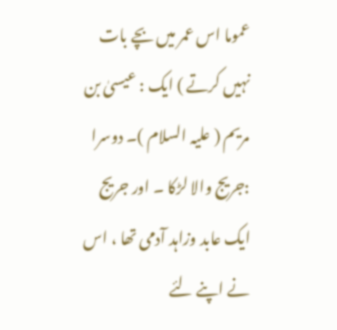عموما اس عمر میں بچے بات نہیں کرتے ) ایک : عیسیٰ بن مریم ( علیہ السلام )۔ دوسرا :جریج والا لڑکا ۔ اور جریج ایک عابد وزاہد آدمی تھا ، اس نے اپنے لئے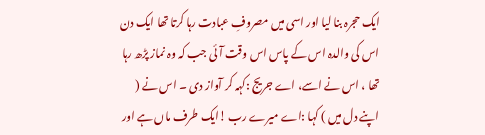ایک حجرہ بنا لیا اور اسی میں مصروفِ عبادت رہا کرتا تھا ایک دن اس کی والدہ اس کے پاس اس وقت آئی جب کہ وہ نماز پڑھ رہا تھا ، اس نے اسے، اے جریج :کہہ کر آواز دی ۔ اس نے ( اپنے دل میں ) کہا :اے میرے رب !ایک طرف ماں ہے اور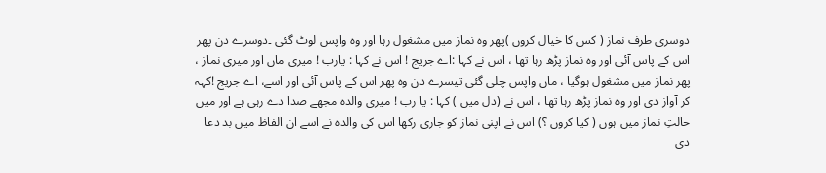دوسری طرف نماز ( کس کا خیال کروں )پھر وہ نماز میں مشغول رہا اور وہ واپس لوٹ گئی ۔دوسرے دن پھر اس کے پاس آئی اور وہ نماز پڑھ رہا تھا ، اس نے کہا :اے جریج ! اس نے کہا : یارب ! میری ماں اور میری نماز ، پھر نماز میں مشغول ہوگیا ، ماں واپس چلی گئی تیسرے دن وہ پھر اس کے پاس آئی اور اسے، اے جریج !کہہ کر آواز دی اور وہ نماز پڑھ رہا تھا ، اس نے (دل میں ) کہا : یا رب ! میری والدہ مجھے صدا دے رہی ہے اور میں حالتِ نماز میں ہوں ( کیا کروں ؟) اس نے اپنی نماز کو جاری رکھا اس کی والدہ نے اسے ان الفاظ میں بد دعا دی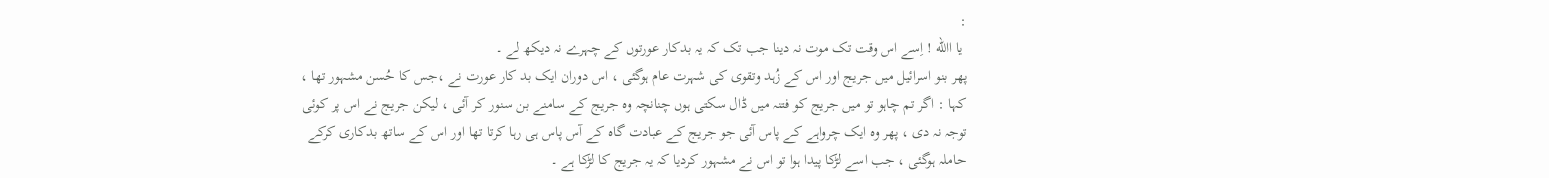:
 یا االله ! اِسے اس وقت تک موت نہ دینا جب تک کہ یہ بدکار عورتوں کے چہرے نہ دیکھ لے ۔
پھر بنو اسرائیل میں جریج اور اس کے زُہد وتقوی کی شہرت عام ہوگئی ، اس دوران ایک بد کار عورت نے ،جس کا حُسن مشہور تھا ، کہا : اگر تم چاہو تو میں جریج کو فتنہ میں ڈال سکتی ہوں چنانچہ وہ جریج کے سامنے بن سنور کر آئی ، لیکن جریج نے اس پر کوئی توجہ نہ دی ، پھر وہ ایک چرواہے کے پاس آئی جو جریج کے عبادت گاہ کے آس پاس ہی رہا کرتا تھا اور اس کے ساتھ بدکاری کرکے حاملہ ہوگئی ، جب اسے لڑکا پیدا ہوا تو اس نے مشہور کردیا کہ یہ جریج کا لڑکا ہے ۔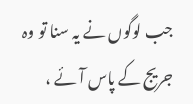جب لوگوں نے یہ سنا تو وہ جریج کے پاس آئے ،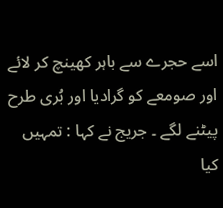اسے حجرے سے باہر کھینچ کر لائے اور صومعے کو گرادیا اور بُری طرح پیٹنے لگے ۔ جریج نے کہا : تمہیں کیا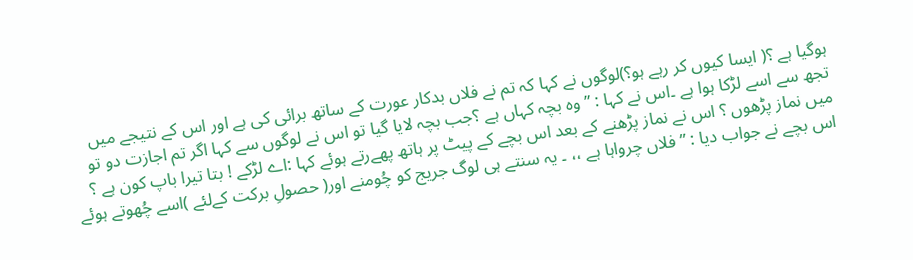ہوگیا ہے ؟( ایسا کیوں کر رہے ہو؟)لوگوں نے کہا کہ تم نے فلاں بدکار عورت کے ساتھ برائی کی ہے اور اس کے نتیجے میں تجھ سے اسے لڑکا ہوا ہے ۔اس نے کہا : ” وہ بچہ کہاں ہے ؟جب بچہ لایا گیا تو اس نے لوگوں سے کہا اگر تم اجازت دو تو میں نماز پڑھوں ؟ اس نے نماز پڑھنے کے بعد اس بچے کے پیٹ پر ہاتھ پھےرتے ہوئے کہا :اے لڑکے ! بتا تیرا باپ کون ہے ؟ اس بچے نے جواب دیا : ” فلاں چرواہا ہے ،، ۔ یہ سنتے ہی لوگ جریج کو چُومنے اور( حصولِ برکت کےلئے )اسے چُھوتے ہوئے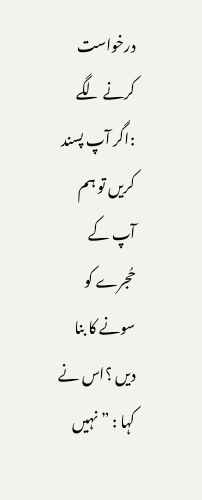درخواست کرنے لگے :اگر آپ پسند کریں تو ہم آپ کے حُجرے کو سونے کا بنا دیں ؟اس نے کہا : ” نہیں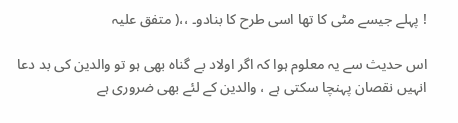! پہلے جیسے مٹی کا تھا اسی طرح کا بنادو۔ ،،( متفق علیہ

اس حدیث سے یہ معلوم ہوا کہ اگر اولاد بے گناہ بھی ہو تو والدین کی بد دعا انہیں نقصان پہنچا سکتی ہے ، والدین کے لئے بھی ضروری ہے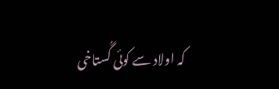کہ اولاد سے کوئی گُستاخی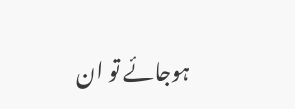ہوجائے تو ان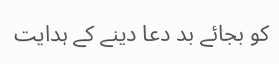کو بجائے بد دعا دینے کے ہدایت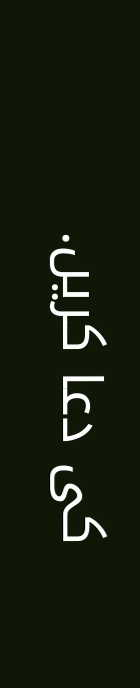کی دعا کریں.